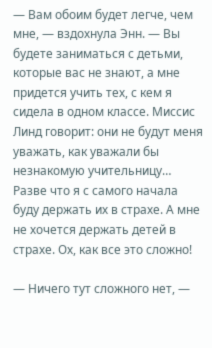— Вам обоим будет легче, чем мне, — вздохнула Энн. — Вы будете заниматься с детьми, которые вас не знают, а мне придется учить тех, с кем я сидела в одном классе. Миссис Линд говорит: они не будут меня уважать, как уважали бы незнакомую учительницу… Разве что я с самого начала буду держать их в страхе. А мне не хочется держать детей в страхе. Ох, как все это сложно!

— Ничего тут сложного нет, —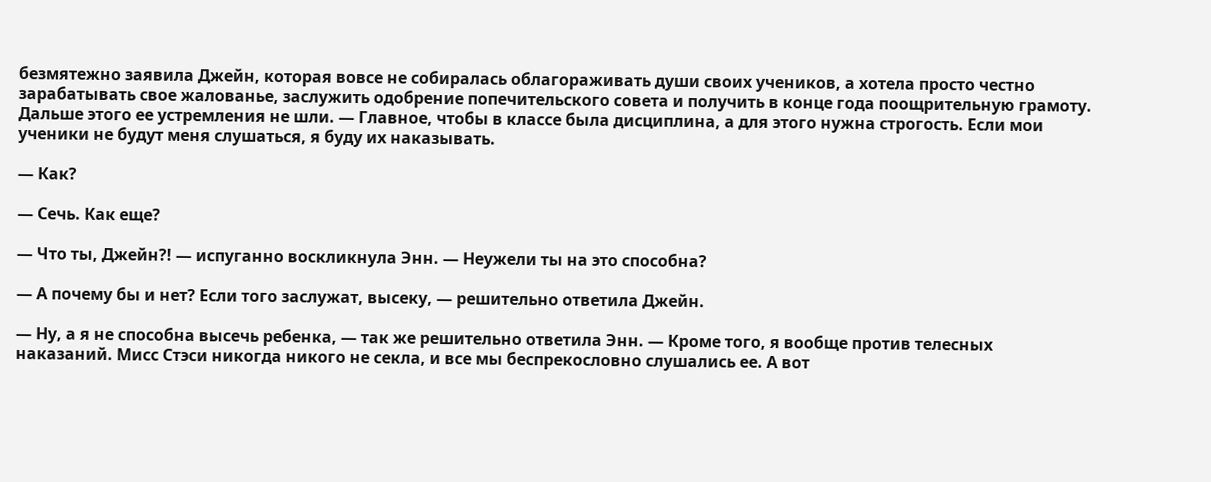безмятежно заявила Джейн, которая вовсе не собиралась облагораживать души своих учеников, а хотела просто честно зарабатывать свое жалованье, заслужить одобрение попечительского совета и получить в конце года поощрительную грамоту. Дальше этого ее устремления не шли. — Главное, чтобы в классе была дисциплина, а для этого нужна строгость. Если мои ученики не будут меня слушаться, я буду их наказывать.

— Как?

— Сечь. Как еще?

— Что ты, Джейн?! — испуганно воскликнула Энн. — Неужели ты на это способна?

— А почему бы и нет? Если того заслужат, высеку, — решительно ответила Джейн.

— Ну, а я не способна высечь ребенка, — так же решительно ответила Энн. — Кроме того, я вообще против телесных наказаний. Мисс Стэси никогда никого не секла, и все мы беспрекословно слушались ее. А вот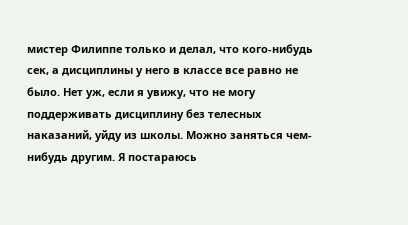мистер Филиппе только и делал, что кого-нибудь сек, а дисциплины у него в классе все равно не было. Нет уж, если я увижу, что не могу поддерживать дисциплину без телесных наказаний, уйду из школы. Можно заняться чем-нибудь другим. Я постараюсь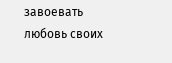завоевать любовь своих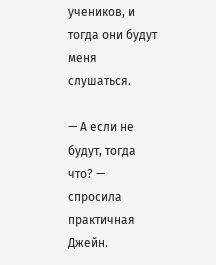учеников, и тогда они будут меня слушаться.

— А если не будут, тогда что? — спросила практичная Джейн.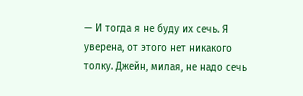— И тогда я не буду их сечь. Я уверена, от этого нет никакого толку. Джейн, милая, не надо сечь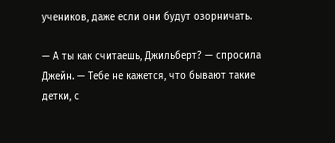учеников, даже если они будут озорничать.

— А ты как считаешь, Джильберт? — спросила Джейн. — Тебе не кажется, что бывают такие детки, с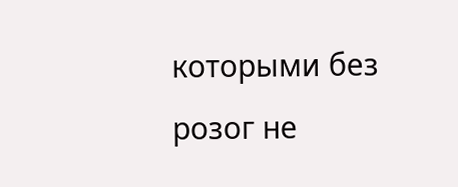которыми без розог не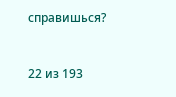справишься?



22 из 193